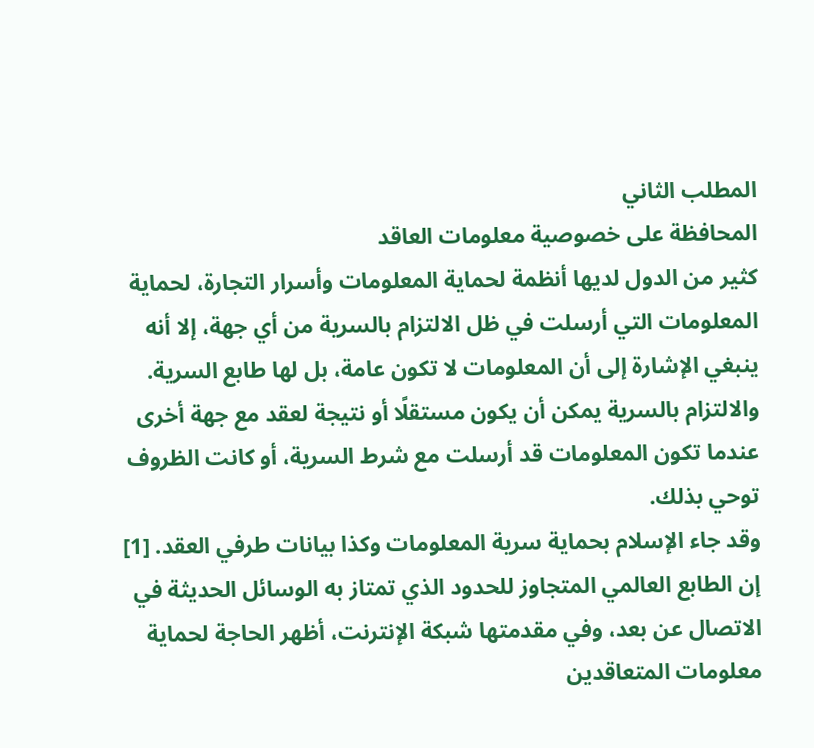المطلب الثاني
المحافظة على خصوصية معلومات العاقد
كثير من الدول لديها أنظمة لحماية المعلومات وأسرار التجارة، لحماية المعلومات التي أرسلت في ظل الالتزام بالسرية من أي جهة، إلا أنه ينبغي الإشارة إلى أن المعلومات لا تكون عامة، بل لها طابع السرية.
والالتزام بالسرية يمكن أن يكون مستقلًا أو نتيجة لعقد مع جهة أخرى عندما تكون المعلومات قد أرسلت مع شرط السرية، أو كانت الظروف توحي بذلك.
وقد جاء الإسلام بحماية سرية المعلومات وكذا بيانات طرفي العقد. [1]
إن الطابع العالمي المتجاوز للحدود الذي تمتاز به الوسائل الحديثة في الاتصال عن بعد، وفي مقدمتها شبكة الإنترنت، أظهر الحاجة لحماية معلومات المتعاقدين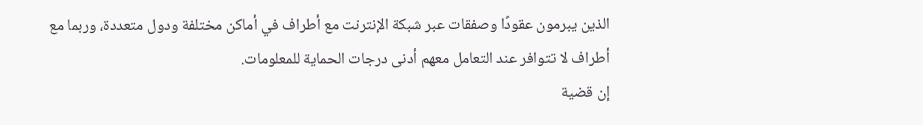الذين يبرمون عقودًا وصفقات عبر شبكة الإنترنت مع أطراف في أماكن مختلفة ودول متعددة، وربما مع أطراف لا تتوافر عند التعامل معهم أدنى درجات الحماية للمعلومات.
إن قضية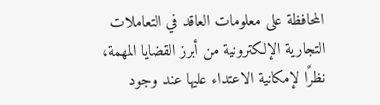المحافظة على معلومات العاقد في التعاملات التجارية الإلكترونية من أبرز القضايا المهمة، نظرًا لإمكانية الاعتداء عليها عند وجود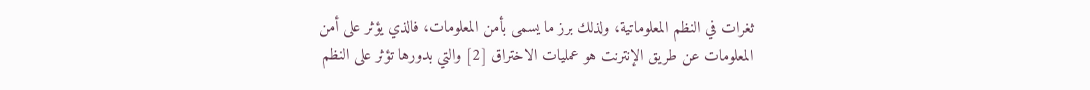ثغرات في النظم المعلوماتية، ولذلك برز ما يسمى بأمن المعلومات، فالذي يؤثر على أمن المعلومات عن طريق الإنترنت هو عمليات الاختراق [2] والتي بدورها تؤثر على النظم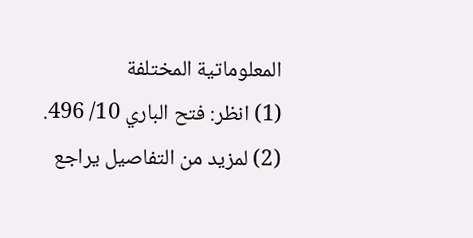المعلوماتية المختلفة
(1) انظر: فتح الباري 10/ 496.
(2) لمزيد من التفاصيل يراجع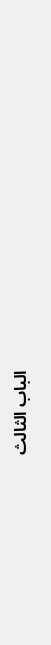الباب الثالث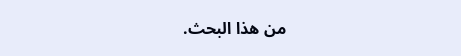من هذا البحث.